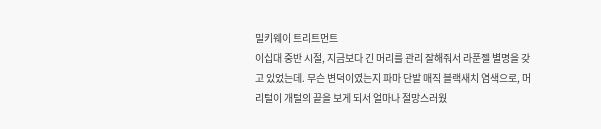밀키웨이 트리트먼트
이십대 중반 시절, 지금보다 긴 머리를 관리 잘해줘서 라푼젤 별명을 갖고 있었는데. 무슨 변덕이였는지 파마 단발 매직 블랙새치 염색으로, 머리털이 개털의 끝을 보게 되서 얼마나 절망스러웠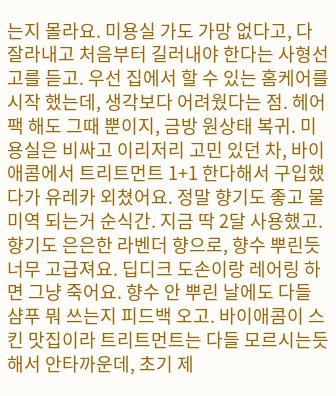는지 몰라요. 미용실 가도 가망 없다고, 다 잘라내고 처음부터 길러내야 한다는 사형선고를 듣고. 우선 집에서 할 수 있는 홈케어를 시작 했는데, 생각보다 어려웠다는 점. 헤어 팩 해도 그때 뿐이지, 금방 원상태 복귀. 미용실은 비싸고 이리저리 고민 있던 차, 바이애콤에서 트리트먼트 1+1 한다해서 구입했다가 유레카 외쳤어요. 정말 향기도 좋고 물미역 되는거 순식간. 지금 딱 2달 사용했고. 향기도 은은한 라벤더 향으로, 향수 뿌린듯 너무 고급져요. 딥디크 도손이랑 레어링 하면 그냥 죽어요. 향수 안 뿌린 날에도 다들 샴푸 뭐 쓰는지 피드백 오고. 바이애콤이 스킨 맛집이라 트리트먼트는 다들 모르시는듯 해서 안타까운데, 초기 제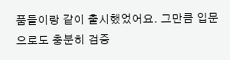품들이랑 같이 출시했었어요. 그만큼 입문으로도 충분히 검증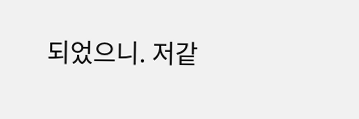되었으니. 저같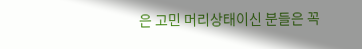은 고민 머리상태이신 분들은 꼭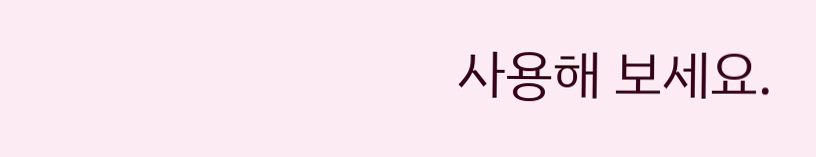사용해 보세요.